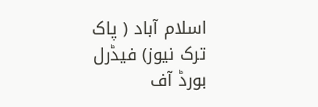اسلام آباد ( پاک ترک نیوز) فیڈرل بورڈ آف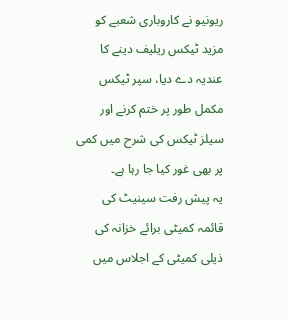ریونیو نے کاروباری شعبے کو مزید ٹیکس ریلیف دینے کا عندیہ دے دیا، سپر ٹیکس مکمل طور پر ختم کرنے اور سیلز ٹیکس کی شرح میں کمی پر بھی غور کیا جا رہا ہے۔
یہ پیش رفت سینیٹ کی قائمہ کمیٹی برائے خزانہ کی ذیلی کمیٹی کے اجلاس میں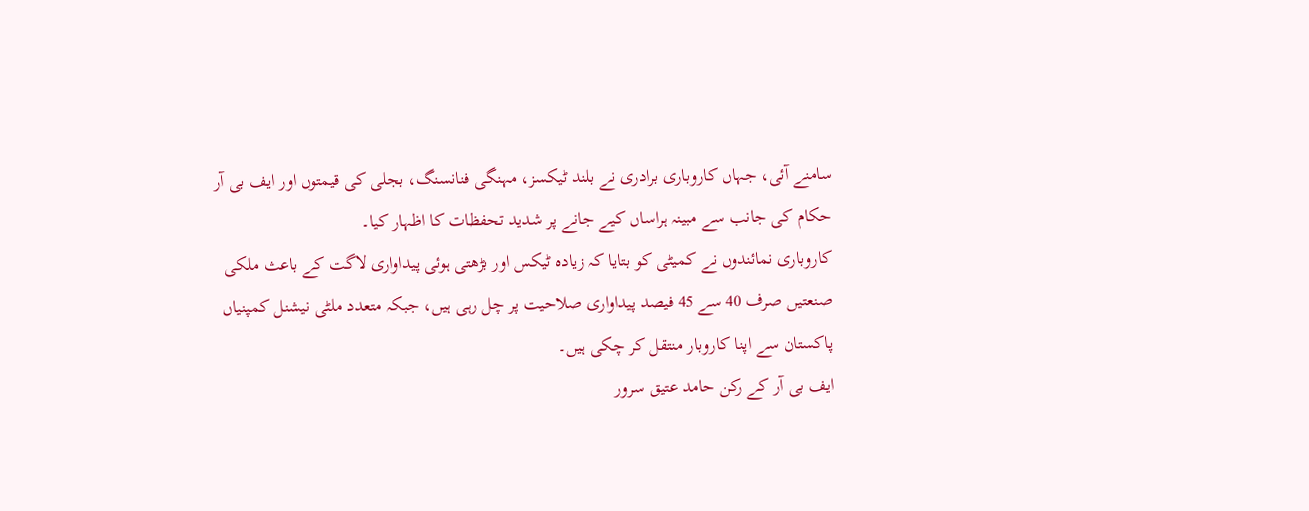سامنے آئی، جہاں کاروباری برادری نے بلند ٹیکسز، مہنگی فنانسنگ، بجلی کی قیمتوں اور ایف بی آر حکام کی جانب سے مبینہ ہراساں کیے جانے پر شدید تحفظات کا اظہار کیا۔
کاروباری نمائندوں نے کمیٹی کو بتایا کہ زیادہ ٹیکس اور بڑھتی ہوئی پیداواری لاگت کے باعث ملکی صنعتیں صرف 40 سے 45 فیصد پیداواری صلاحیت پر چل رہی ہیں، جبکہ متعدد ملٹی نیشنل کمپنیاں پاکستان سے اپنا کاروبار منتقل کر چکی ہیں۔
ایف بی آر کے رکن حامد عتیق سرور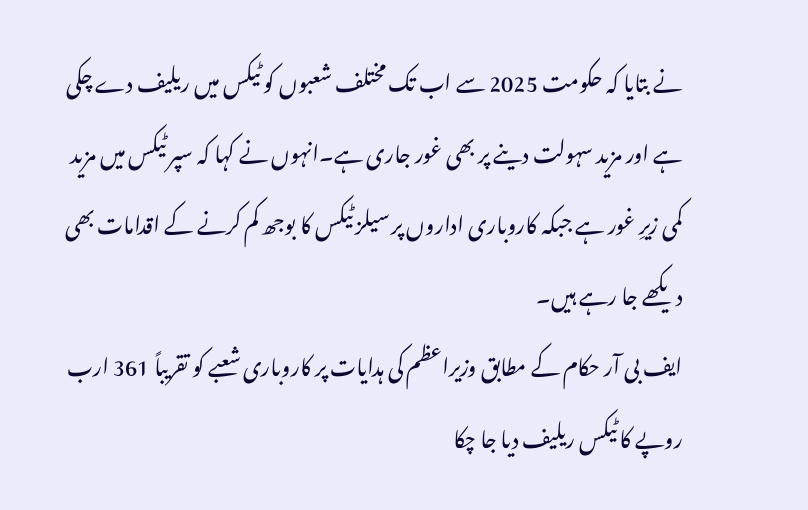نے بتایا کہ حکومت 2025 سے اب تک مختلف شعبوں کو ٹیکس میں ریلیف دے چکی ہے اور مزید سہولت دینے پر بھی غور جاری ہے۔انہوں نے کہا کہ سپر ٹیکس میں مزید کمی زیرِ غور ہے جبکہ کاروباری اداروں پر سیلز ٹیکس کا بوجھ کم کرنے کے اقدامات بھی دیکھے جا رہے ہیں۔
ایف بی آر حکام کے مطابق وزیراعظم کی ہدایات پر کاروباری شعبے کو تقریباً 361 ارب روپے کا ٹیکس ریلیف دیا جا چکا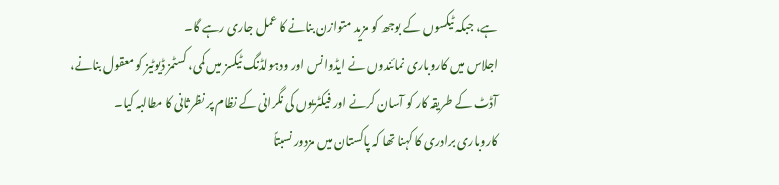ہے، جبکہ ٹیکسوں کے بوجھ کو مزید متوازن بنانے کا عمل جاری رہے گا۔
اجلاس میں کاروباری نمائندوں نے ایڈوانس اور ودہولڈنگ ٹیکسز میں کمی، کسٹمز ڈیوٹیز کو معقول بنانے، آڈٹ کے طریقہ کار کو آسان کرنے اور فیکٹریوں کی نگرانی کے نظام پر نظرثانی کا مطالبہ کیا۔
کاروباری برادری کا کہنا تھا کہ پاکستان میں مزدور نسبتاً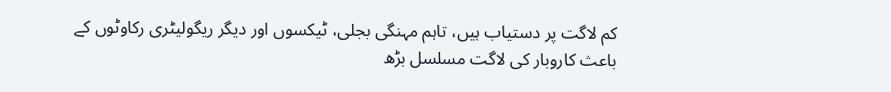کم لاگت پر دستیاب ہیں، تاہم مہنگی بجلی، ٹیکسوں اور دیگر ریگولیٹری رکاوٹوں کے باعث کاروبار کی لاگت مسلسل بڑھ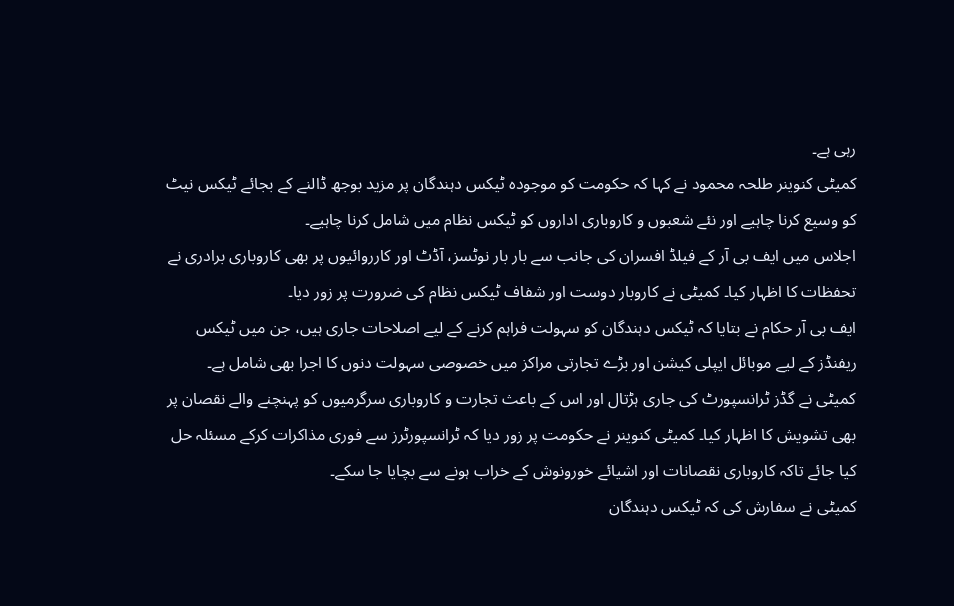رہی ہے۔
کمیٹی کنوینر طلحہ محمود نے کہا کہ حکومت کو موجودہ ٹیکس دہندگان پر مزید بوجھ ڈالنے کے بجائے ٹیکس نیٹ کو وسیع کرنا چاہیے اور نئے شعبوں و کاروباری اداروں کو ٹیکس نظام میں شامل کرنا چاہیے۔
اجلاس میں ایف بی آر کے فیلڈ افسران کی جانب سے بار بار نوٹسز، آڈٹ اور کارروائیوں پر بھی کاروباری برادری نے تحفظات کا اظہار کیا۔ کمیٹی نے کاروبار دوست اور شفاف ٹیکس نظام کی ضرورت پر زور دیا۔
ایف بی آر حکام نے بتایا کہ ٹیکس دہندگان کو سہولت فراہم کرنے کے لیے اصلاحات جاری ہیں، جن میں ٹیکس ریفنڈز کے لیے موبائل ایپلی کیشن اور بڑے تجارتی مراکز میں خصوصی سہولت دنوں کا اجرا بھی شامل ہے۔
کمیٹی نے گڈز ٹرانسپورٹ کی جاری ہڑتال اور اس کے باعث تجارت و کاروباری سرگرمیوں کو پہنچنے والے نقصان پر بھی تشویش کا اظہار کیا۔ کمیٹی کنوینر نے حکومت پر زور دیا کہ ٹرانسپورٹرز سے فوری مذاکرات کرکے مسئلہ حل کیا جائے تاکہ کاروباری نقصانات اور اشیائے خورونوش کے خراب ہونے سے بچایا جا سکے۔
کمیٹی نے سفارش کی کہ ٹیکس دہندگان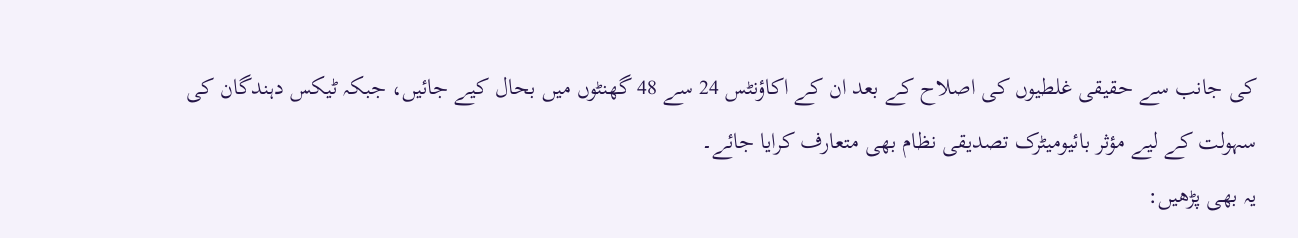کی جانب سے حقیقی غلطیوں کی اصلاح کے بعد ان کے اکاؤنٹس 24 سے 48 گھنٹوں میں بحال کیے جائیں، جبکہ ٹیکس دہندگان کی سہولت کے لیے مؤثر بائیومیٹرک تصدیقی نظام بھی متعارف کرایا جائے۔
یہ بھی پڑھیں: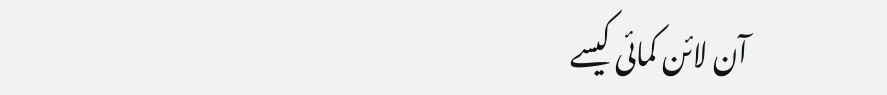آن لائن کمائی کیسے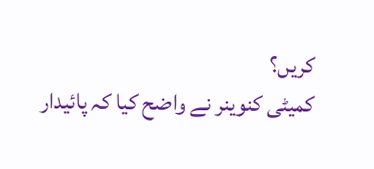کریں؟
کمیٹی کنوینر نے واضح کیا کہ پائیدار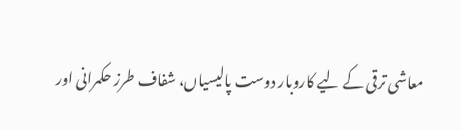معاشی ترقی کے لیے کاروبار دوست پالیسیاں، شفاف طرز حکمرانی اور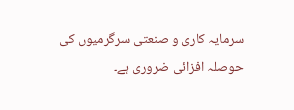سرمایہ کاری و صنعتی سرگرمیوں کی حوصلہ افزائی ضروری ہے۔